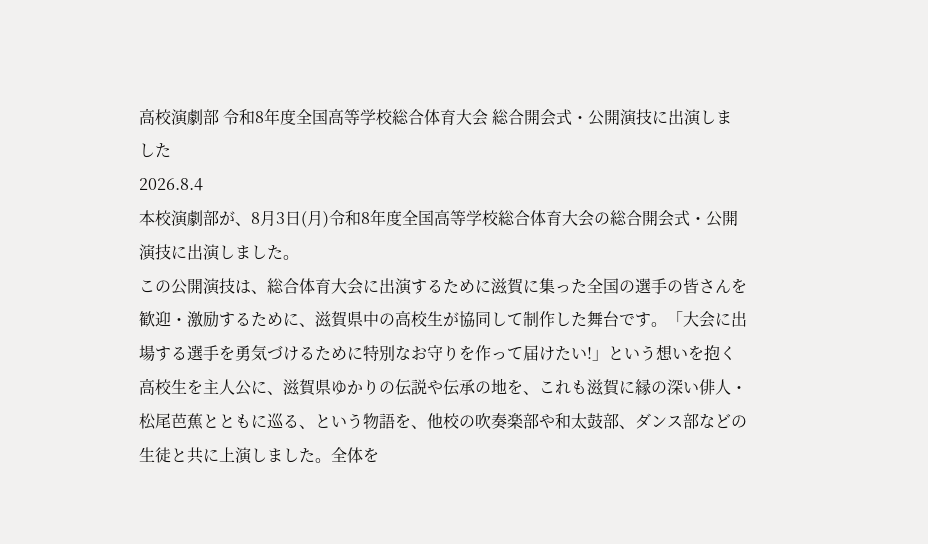高校演劇部 令和8年度全国高等学校総合体育大会 総合開会式・公開演技に出演しました
2026.8.4
本校演劇部が、8月3日(月)令和8年度全国高等学校総合体育大会の総合開会式・公開演技に出演しました。
この公開演技は、総合体育大会に出演するために滋賀に集った全国の選手の皆さんを歓迎・激励するために、滋賀県中の高校生が協同して制作した舞台です。「大会に出場する選手を勇気づけるために特別なお守りを作って届けたい!」という想いを抱く高校生を主人公に、滋賀県ゆかりの伝説や伝承の地を、これも滋賀に縁の深い俳人・松尾芭蕉とともに巡る、という物語を、他校の吹奏楽部や和太鼓部、ダンス部などの生徒と共に上演しました。全体を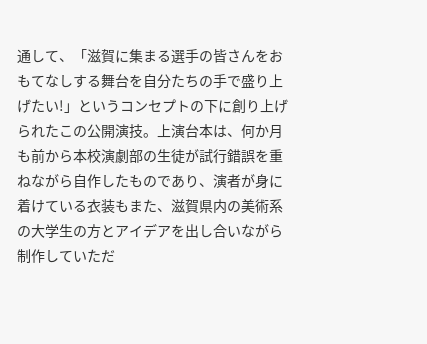通して、「滋賀に集まる選手の皆さんをおもてなしする舞台を自分たちの手で盛り上げたい!」というコンセプトの下に創り上げられたこの公開演技。上演台本は、何か月も前から本校演劇部の生徒が試行錯誤を重ねながら自作したものであり、演者が身に着けている衣装もまた、滋賀県内の美術系の大学生の方とアイデアを出し合いながら制作していただ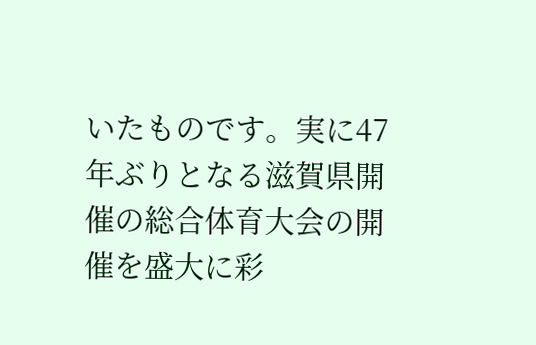いたものです。実に47年ぶりとなる滋賀県開催の総合体育大会の開催を盛大に彩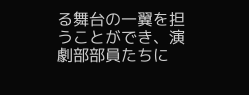る舞台の一翼を担うことができ、演劇部部員たちに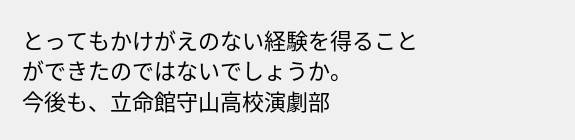とってもかけがえのない経験を得ることができたのではないでしょうか。
今後も、立命館守山高校演劇部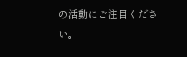の活動にご注目ください。